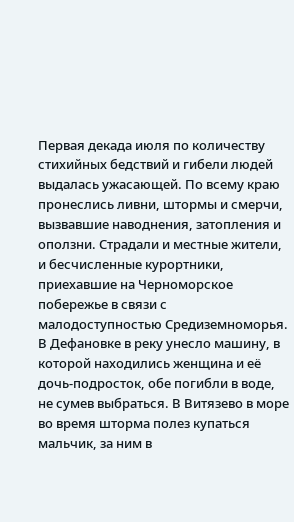Первая декада июля по количеству стихийных бедствий и гибели людей выдалась ужасающей. По всему краю пронеслись ливни, штормы и смерчи, вызвавшие наводнения, затопления и оползни. Страдали и местные жители, и бесчисленные курортники, приехавшие на Черноморское побережье в связи с малодоступностью Средиземноморья.
В Дефановке в реку унесло машину, в которой находились женщина и её дочь-подросток, обе погибли в воде, не сумев выбраться. В Витязево в море во время шторма полез купаться мальчик, за ним в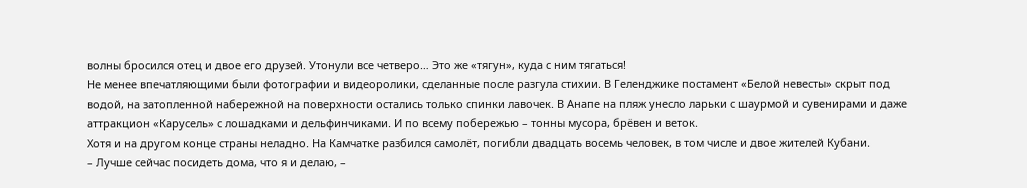волны бросился отец и двое его друзей. Утонули все четверо… Это же «тягун», куда с ним тягаться!
Не менее впечатляющими были фотографии и видеоролики, сделанные после разгула стихии. В Геленджике постамент «Белой невесты» скрыт под водой, на затопленной набережной на поверхности остались только спинки лавочек. В Анапе на пляж унесло ларьки с шаурмой и сувенирами и даже аттракцион «Карусель» с лошадками и дельфинчиками. И по всему побережью – тонны мусора, брёвен и веток.
Хотя и на другом конце страны неладно. На Камчатке разбился самолёт, погибли двадцать восемь человек, в том числе и двое жителей Кубани.
– Лучше сейчас посидеть дома, что я и делаю, –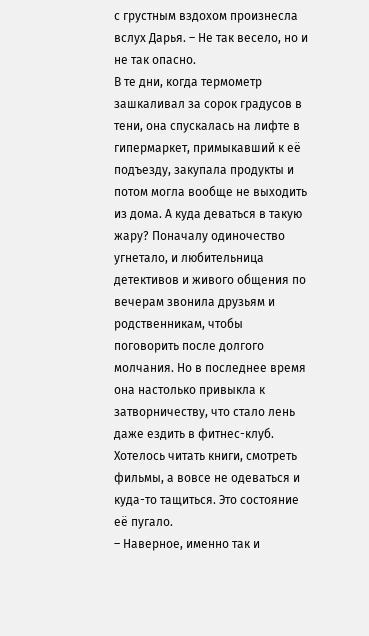с грустным вздохом произнесла вслух Дарья. – Не так весело, но и не так опасно.
В те дни, когда термометр зашкаливал за сорок градусов в тени, она спускалась на лифте в гипермаркет, примыкавший к её подъезду, закупала продукты и потом могла вообще не выходить из дома. А куда деваться в такую жару? Поначалу одиночество угнетало, и любительница детективов и живого общения по вечерам звонила друзьям и родственникам, чтобы поговорить после долгого молчания. Но в последнее время она настолько привыкла к затворничеству, что стало лень даже ездить в фитнес-клуб. Хотелось читать книги, смотреть фильмы, а вовсе не одеваться и куда-то тащиться. Это состояние её пугало.
– Наверное, именно так и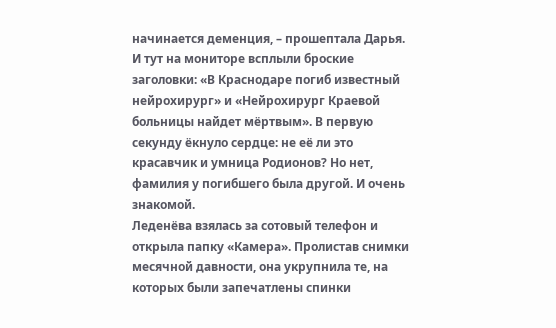начинается деменция, – прошептала Дарья.
И тут на мониторе всплыли броские заголовки: «В Краснодаре погиб известный нейрохирург» и «Нейрохирург Краевой больницы найдет мёртвым». В первую секунду ёкнуло сердце: не её ли это красавчик и умница Родионов? Но нет, фамилия у погибшего была другой. И очень знакомой.
Леденёва взялась за сотовый телефон и открыла папку «Камера». Пролистав снимки месячной давности, она укрупнила те, на которых были запечатлены спинки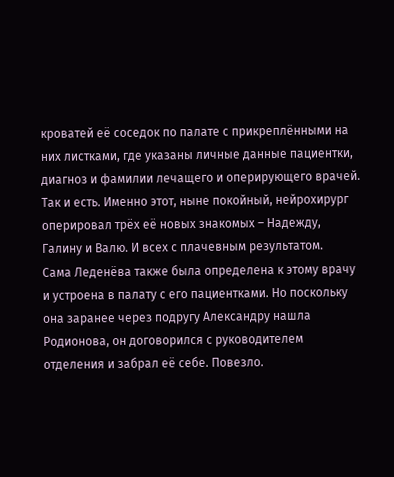кроватей её соседок по палате с прикреплёнными на них листками, где указаны личные данные пациентки, диагноз и фамилии лечащего и оперирующего врачей. Так и есть. Именно этот, ныне покойный, нейрохирург оперировал трёх её новых знакомых – Надежду, Галину и Валю. И всех с плачевным результатом.
Сама Леденёва также была определена к этому врачу и устроена в палату с его пациентками. Но поскольку она заранее через подругу Александру нашла Родионова, он договорился с руководителем отделения и забрал её себе. Повезло.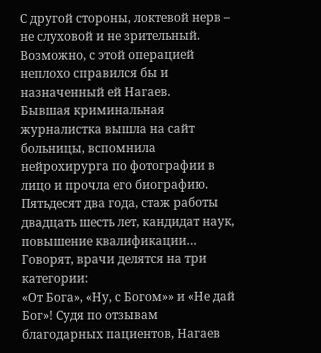С другой стороны, локтевой нерв – не слуховой и не зрительный. Возможно, с этой операцией неплохо справился бы и назначенный ей Нагаев.
Бывшая криминальная журналистка вышла на сайт больницы, вспомнила нейрохирурга по фотографии в лицо и прочла его биографию. Пятьдесят два года, стаж работы двадцать шесть лет, кандидат наук, повышение квалификации…
Говорят, врачи делятся на три категории:
«От Бога», «Ну, с Богом»» и «Не дай Бог»! Судя по отзывам благодарных пациентов, Нагаев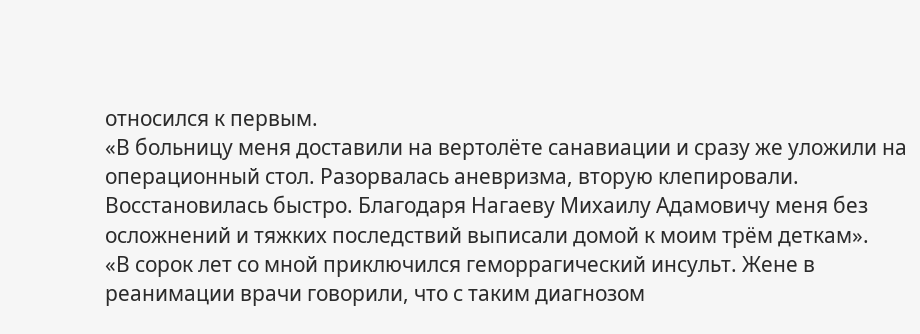относился к первым.
«В больницу меня доставили на вертолёте санавиации и сразу же уложили на операционный стол. Разорвалась аневризма, вторую клепировали. Восстановилась быстро. Благодаря Нагаеву Михаилу Адамовичу меня без осложнений и тяжких последствий выписали домой к моим трём деткам».
«В сорок лет со мной приключился геморрагический инсульт. Жене в реанимации врачи говорили, что с таким диагнозом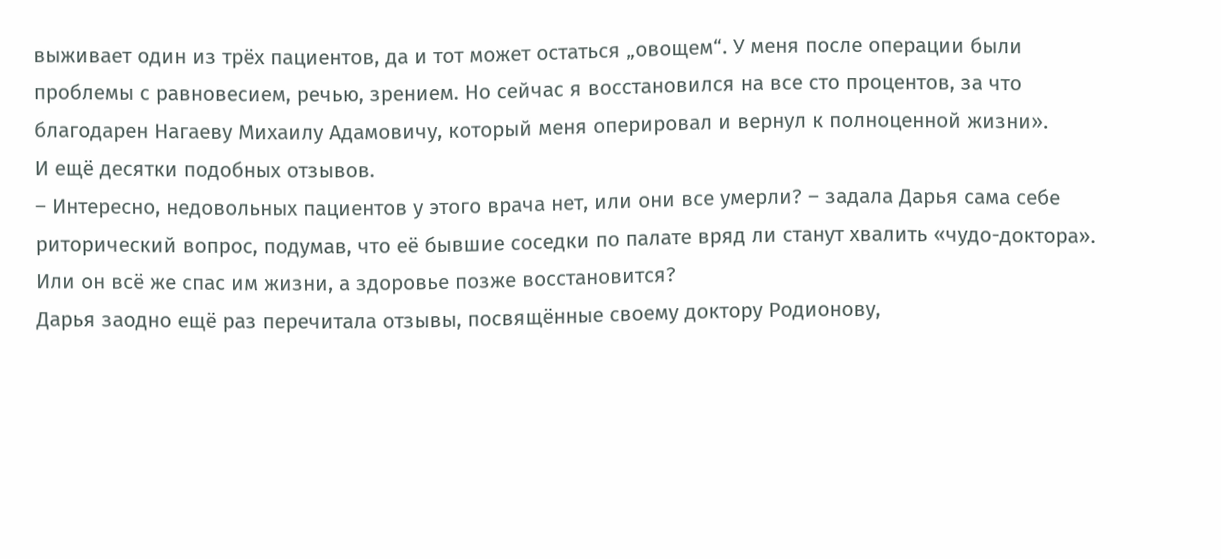выживает один из трёх пациентов, да и тот может остаться „овощем“. У меня после операции были проблемы с равновесием, речью, зрением. Но сейчас я восстановился на все сто процентов, за что благодарен Нагаеву Михаилу Адамовичу, который меня оперировал и вернул к полноценной жизни».
И ещё десятки подобных отзывов.
– Интересно, недовольных пациентов у этого врача нет, или они все умерли? – задала Дарья сама себе риторический вопрос, подумав, что её бывшие соседки по палате вряд ли станут хвалить «чудо-доктора». Или он всё же спас им жизни, а здоровье позже восстановится?
Дарья заодно ещё раз перечитала отзывы, посвящённые своему доктору Родионову,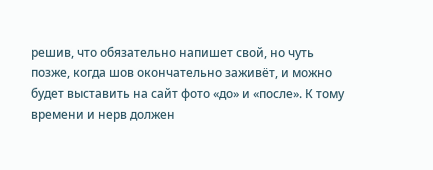решив, что обязательно напишет свой, но чуть позже, когда шов окончательно заживёт, и можно будет выставить на сайт фото «до» и «после». К тому времени и нерв должен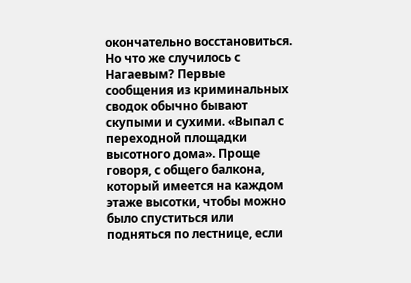окончательно восстановиться.
Но что же случилось с Нагаевым? Первые сообщения из криминальных сводок обычно бывают скупыми и сухими. «Выпал с переходной площадки высотного дома». Проще говоря, с общего балкона, который имеется на каждом этаже высотки, чтобы можно было спуститься или подняться по лестнице, если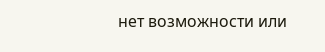нет возможности или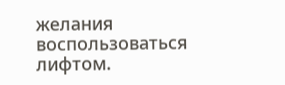желания воспользоваться лифтом.